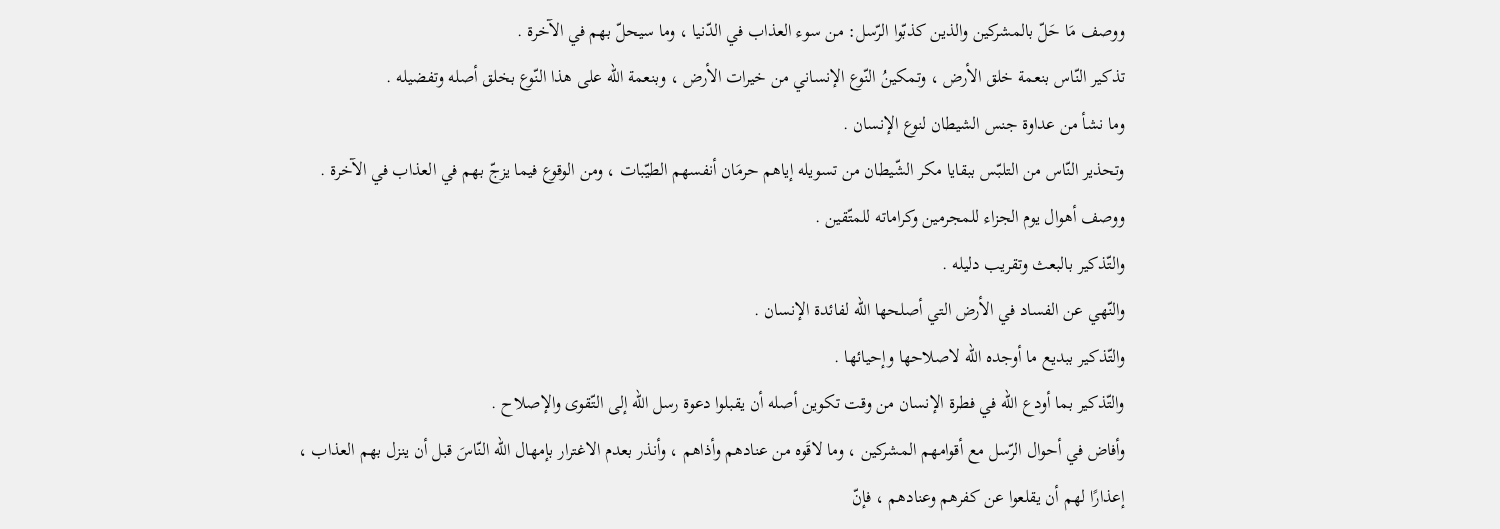ووصف مَا حَلّ بالمشركين والذين كذبّوا الرّسل: من سوء العذاب في الدّنيا ، وما سيحلّ بهم في الآخرة .
تذكير النّاس بنعمة خلق الأرض ، وتمكينُ النّوع الإنساني من خيرات الأرض ، وبنعمة الله على هذا النّوع بخلق أصله وتفضيله .
وما نشأ من عداوة جنس الشيطان لنوع الإنسان .
وتحذير النّاس من التلبّس ببقايا مكر الشّيطان من تسويله إياهم حرمَان أنفسهم الطيّبات ، ومن الوقوع فيما يزجّ بهم في العذاب في الآخرة .
ووصف أهوال يوم الجزاء للمجرمين وكراماته للمتّقين .
والتّذكير بالبعث وتقريب دليله .
والنّهي عن الفساد في الأرض التي أصلحها الله لفائدة الإنسان .
والتّذكير ببديع ما أوجده الله لاصلاحها وإحيائها .
والتّذكير بما أودع الله في فطرة الإنسان من وقت تكوين أصله أن يقبلوا دعوة رسل الله إلى التّقوى والإصلاح .
وأفاض في أحوال الرّسل مع أقوامهم المشركين ، وما لاقَوه من عنادهم وأذاهم ، وأنذر بعدم الاغترار بإمهال الله النّاسَ قبل أن ينزل بهم العذاب ، إعذارًا لهم أن يقلعوا عن كفرهم وعنادهم ، فإنّ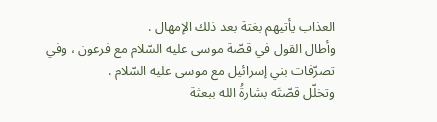العذاب يأتيهم بغتة بعد ذلك الإمهال .
وأطال القول في قصّة موسى عليه السّلام مع فرعون ، وفي تصرّفات بني إسرائيل مع موسى عليه السّلام .
وتخلّل قصّتَه بشارةُ الله ببعثة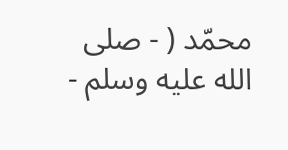محمّد ( - صلى الله عليه وسلم -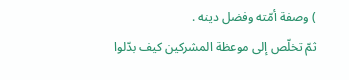) وصفة أمّته وفضل دينه .
ثمّ تخلّص إلى موعظة المشركين كيف بدّلوا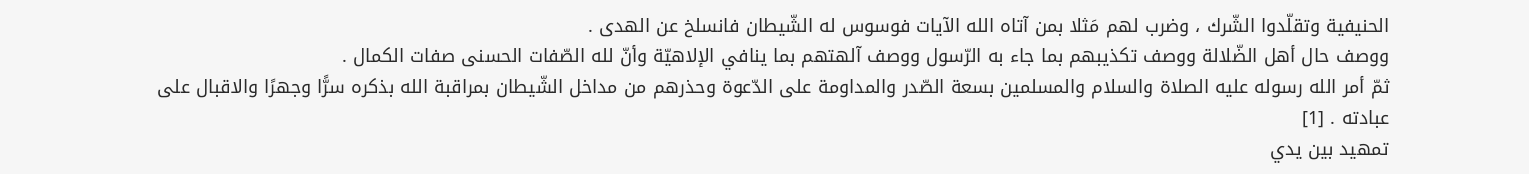الحنيفية وتقلّدوا الشّرك ، وضرب لهم مَثلا بمن آتاه الله الآيات فوسوس له الشّيطان فانسلخ عن الهدى .
ووصف حال أهل الضّلالة ووصف تكذيبهم بما جاء به الرّسول ووصف آلهتهم بما ينافي الإلاهيّة وأنّ لله الصّفات الحسنى صفات الكمال .
ثمّ أمر الله رسوله عليه الصلاة والسلام والمسلمين بسعة الصّدر والمداومة على الدّعوة وحذرهم من مداخل الشّيطان بمراقبة الله بذكره سرًّا وجهرًا والاقبال على عبادته . [1]
تمهيد بين يدي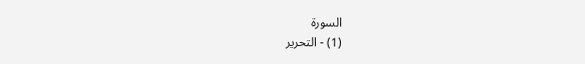السورة
(1) - التحرير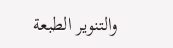والتنوير الطبعة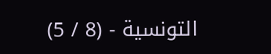التونسية - (8 / 5)